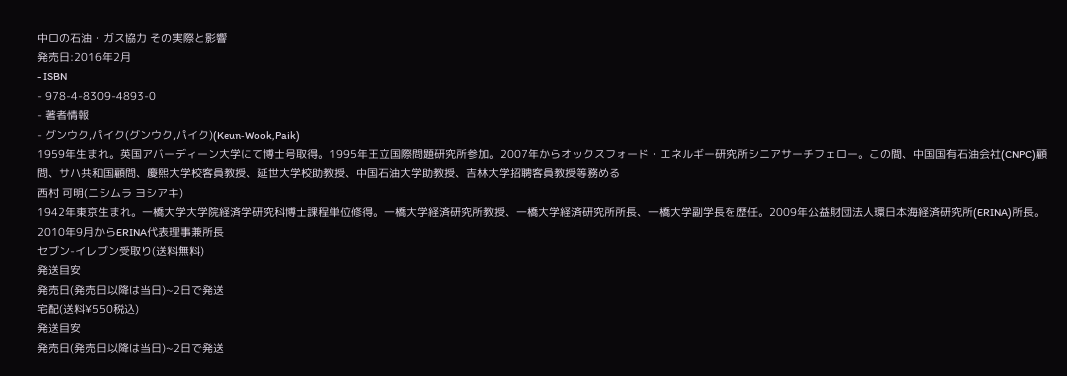中ロの石油・ガス協力 その実際と影響
発売日:2016年2月
- ISBN
- 978-4-8309-4893-0
- 著者情報
- グンウク,パイク(グンウク,パイク)(Keun‐Wook,Paik)
1959年生まれ。英国アバーディーン大学にて博士号取得。1995年王立国際問題研究所参加。2007年からオックスフォード・エネルギー研究所シニアサーチフェロー。この間、中国国有石油会社(CNPC)顧問、サハ共和国顧問、慶煕大学校客員教授、延世大学校助教授、中国石油大学助教授、吉林大学招聘客員教授等務める
西村 可明(ニシムラ ヨシアキ)
1942年東京生まれ。一橋大学大学院経済学研究科博士課程単位修得。一橋大学経済研究所教授、一橋大学経済研究所所長、一橋大学副学長を歴任。2009年公益財団法人環日本海経済研究所(ERINA)所長。2010年9月からERINA代表理事兼所長
セブン-イレブン受取り(送料無料)
発送目安
発売日(発売日以降は当日)~2日で発送
宅配(送料¥550税込)
発送目安
発売日(発売日以降は当日)~2日で発送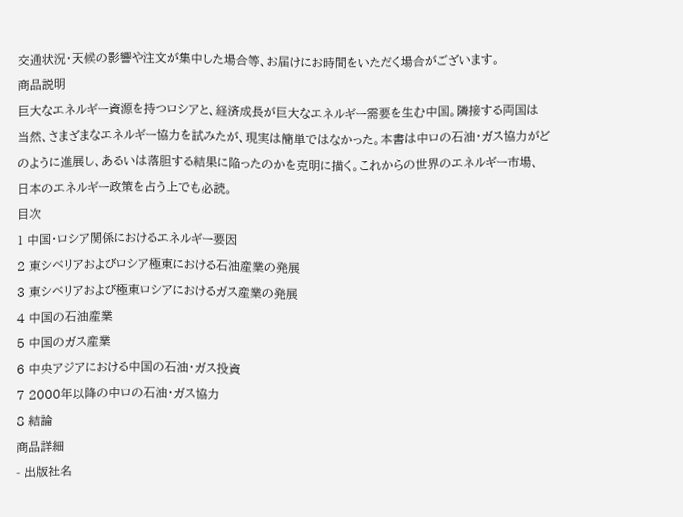交通状況・天候の影響や注文が集中した場合等、お届けにお時間をいただく場合がございます。
商品説明
巨大なエネルギー資源を持つロシアと、経済成長が巨大なエネルギー需要を生む中国。隣接する両国は当然、さまざまなエネルギー協力を試みたが、現実は簡単ではなかった。本書は中ロの石油・ガス協力がどのように進展し、あるいは落胆する結果に陥ったのかを克明に描く。これからの世界のエネルギー市場、日本のエネルギー政策を占う上でも必読。
目次
1 中国・ロシア関係におけるエネルギー要因
2 東シベリアおよびロシア極東における石油産業の発展
3 東シベリアおよび極東ロシアにおけるガス産業の発展
4 中国の石油産業
5 中国のガス産業
6 中央アジアにおける中国の石油・ガス投資
7 2000年以降の中ロの石油・ガス協力
8 結論
商品詳細
- 出版社名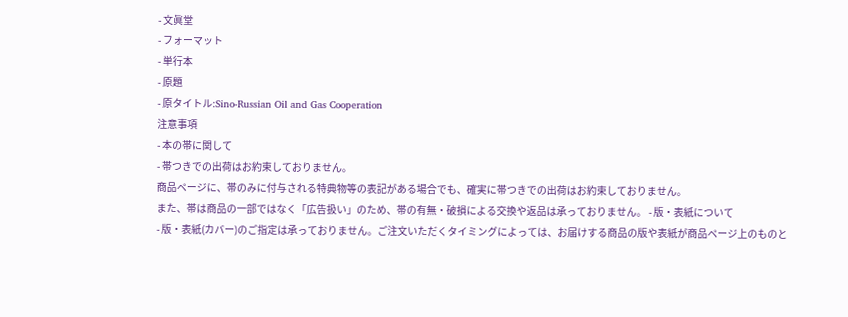- 文眞堂
- フォーマット
- 単行本
- 原題
- 原タイトル:Sino‐Russian Oil and Gas Cooperation
注意事項
- 本の帯に関して
- 帯つきでの出荷はお約束しておりません。
商品ページに、帯のみに付与される特典物等の表記がある場合でも、確実に帯つきでの出荷はお約束しておりません。
また、帯は商品の一部ではなく「広告扱い」のため、帯の有無・破損による交換や返品は承っておりません。 - 版・表紙について
- 版・表紙(カバー)のご指定は承っておりません。ご注文いただくタイミングによっては、お届けする商品の版や表紙が商品ページ上のものと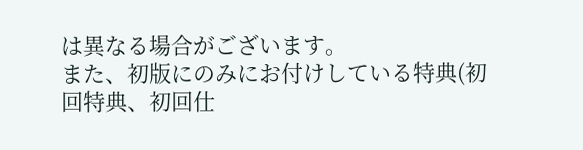は異なる場合がございます。
また、初版にのみにお付けしている特典(初回特典、初回仕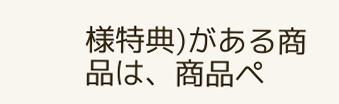様特典)がある商品は、商品ペ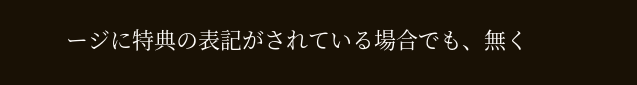ージに特典の表記がされている場合でも、無く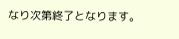なり次第終了となります。